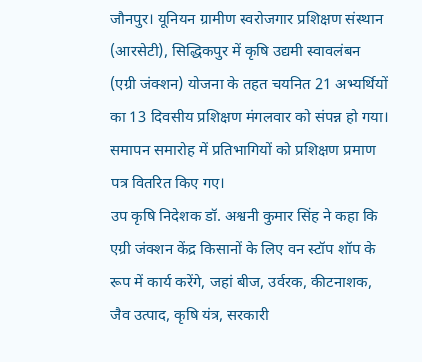जौनपुर। यूनियन ग्रामीण स्वरोजगार प्रशिक्षण संस्थान (आरसेटी), सिद्धिकपुर में कृषि उद्यमी स्वावलंबन (एग्री जंक्शन) योजना के तहत चयनित 21 अभ्यर्थियों का 13 दिवसीय प्रशिक्षण मंगलवार को संपन्न हो गया। समापन समारोह में प्रतिभागियों को प्रशिक्षण प्रमाण पत्र वितरित किए गए।
उप कृषि निदेशक डॉ. अश्वनी कुमार सिंह ने कहा कि एग्री जंक्शन केंद्र किसानों के लिए वन स्टॉप शॉप के रूप में कार्य करेंगे, जहां बीज, उर्वरक, कीटनाशक, जैव उत्पाद, कृषि यंत्र, सरकारी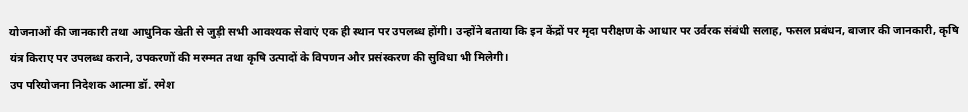योजनाओं की जानकारी तथा आधुनिक खेती से जुड़ी सभी आवश्यक सेवाएं एक ही स्थान पर उपलब्ध होंगी। उन्होंने बताया कि इन केंद्रों पर मृदा परीक्षण के आधार पर उर्वरक संबंधी सलाह, फसल प्रबंधन, बाजार की जानकारी, कृषि यंत्र किराए पर उपलब्ध कराने, उपकरणों की मरम्मत तथा कृषि उत्पादों के विपणन और प्रसंस्करण की सुविधा भी मिलेगी।
उप परियोजना निदेशक आत्मा डॉ. रमेश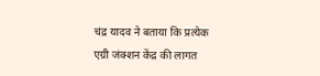चंद्र यादव ने बताया कि प्रत्येक एग्री जंक्शन केंद्र की लागत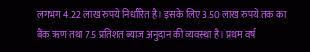लगभग 4.22 लाख रुपये निर्धारित है। इसके लिए 3.50 लाख रुपये तक का बैंक ऋण तथा 7.5 प्रतिशत ब्याज अनुदान की व्यवस्था है। प्रथम वर्ष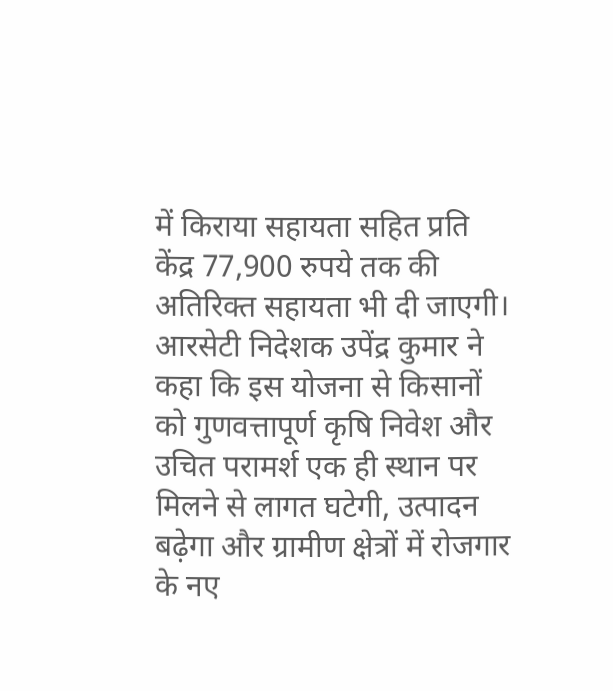में किराया सहायता सहित प्रति केंद्र 77,900 रुपये तक की अतिरिक्त सहायता भी दी जाएगी।
आरसेटी निदेशक उपेंद्र कुमार ने कहा कि इस योजना से किसानों को गुणवत्तापूर्ण कृषि निवेश और उचित परामर्श एक ही स्थान पर मिलने से लागत घटेगी, उत्पादन बढ़ेगा और ग्रामीण क्षेत्रों में रोजगार के नए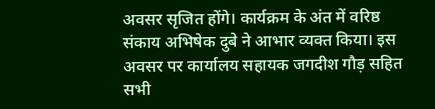अवसर सृजित होंगे। कार्यक्रम के अंत में वरिष्ठ संकाय अभिषेक दुबे ने आभार व्यक्त किया। इस अवसर पर कार्यालय सहायक जगदीश गौड़ सहित सभी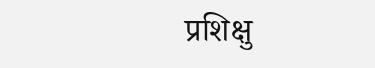प्रशिक्षु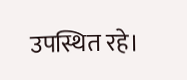उपस्थित रहे।